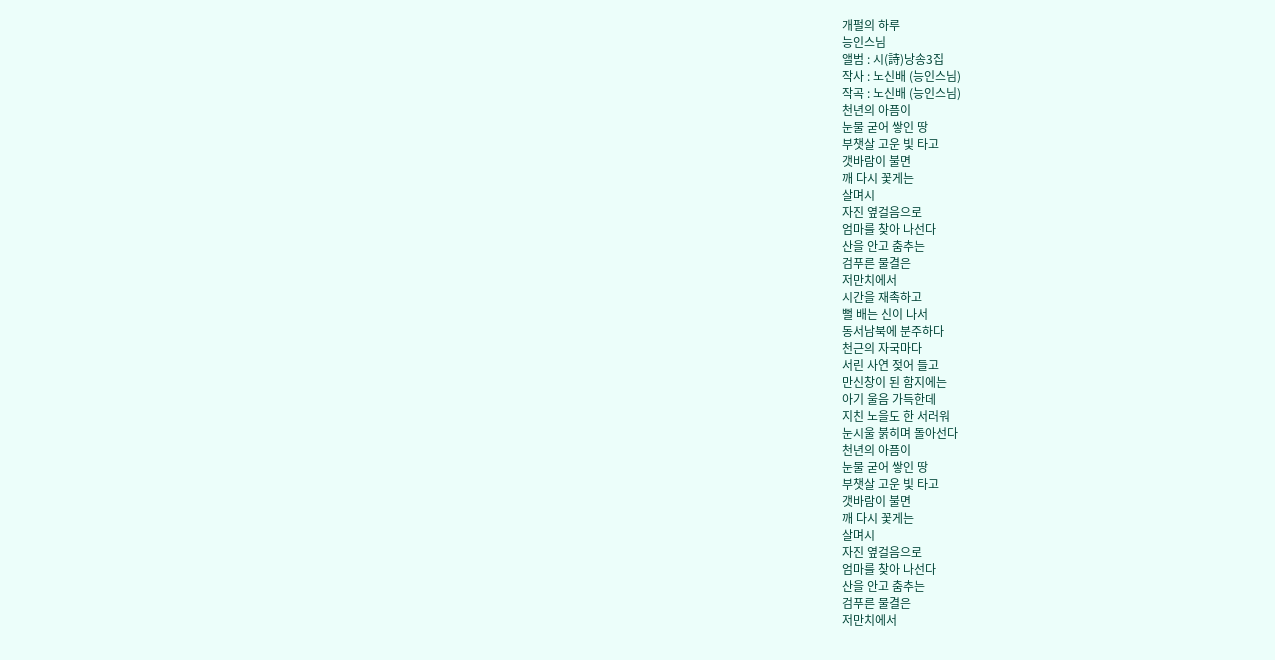개펄의 하루
능인스님
앨범 : 시(詩)낭송3집
작사 : 노신배 (능인스님)
작곡 : 노신배 (능인스님)
천년의 아픔이
눈물 굳어 쌓인 땅
부챗살 고운 빛 타고
갯바람이 불면
깨 다시 꽃게는
살며시
자진 옆걸음으로
엄마를 찾아 나선다
산을 안고 춤추는
검푸른 물결은
저만치에서
시간을 재촉하고
뻘 배는 신이 나서
동서남북에 분주하다
천근의 자국마다
서린 사연 젖어 들고
만신창이 된 함지에는
아기 울음 가득한데
지친 노을도 한 서러워
눈시울 붉히며 돌아선다
천년의 아픔이
눈물 굳어 쌓인 땅
부챗살 고운 빛 타고
갯바람이 불면
깨 다시 꽃게는
살며시
자진 옆걸음으로
엄마를 찾아 나선다
산을 안고 춤추는
검푸른 물결은
저만치에서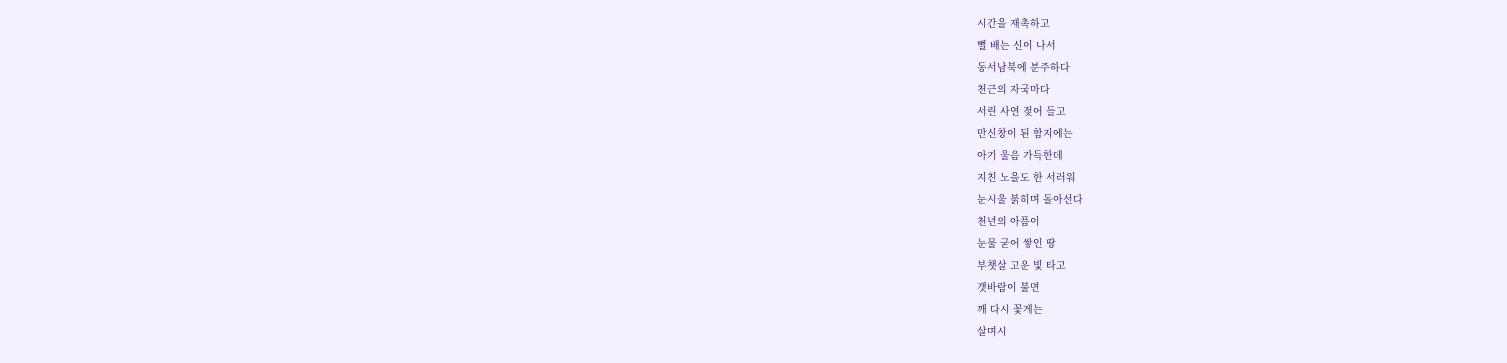시간을 재촉하고
뻘 배는 신이 나서
동서남북에 분주하다
천근의 자국마다
서린 사연 젖어 들고
만신창이 된 함지에는
아기 울음 가득한데
지친 노을도 한 서러워
눈시울 붉히며 돌아선다
천년의 아픔이
눈물 굳어 쌓인 땅
부챗살 고운 빛 타고
갯바람이 불면
깨 다시 꽃게는
살며시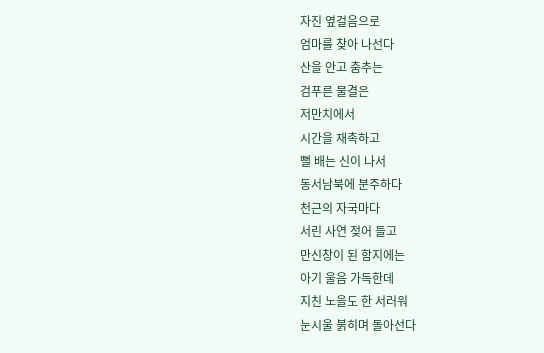자진 옆걸음으로
엄마를 찾아 나선다
산을 안고 춤추는
검푸른 물결은
저만치에서
시간을 재촉하고
뻘 배는 신이 나서
동서남북에 분주하다
천근의 자국마다
서린 사연 젖어 들고
만신창이 된 함지에는
아기 울음 가득한데
지친 노을도 한 서러워
눈시울 붉히며 돌아선다